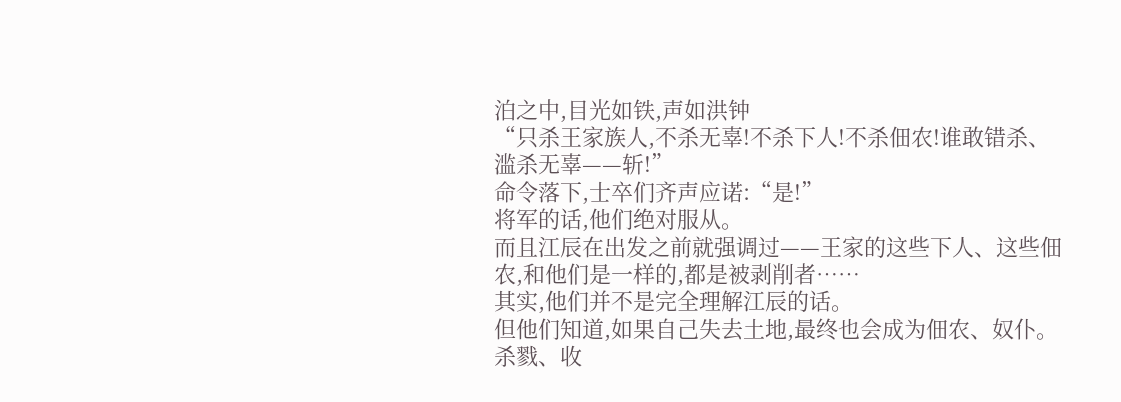泊之中,目光如铁,声如洪钟
“只杀王家族人,不杀无辜!不杀下人!不杀佃农!谁敢错杀、滥杀无辜——斩!”
命令落下,士卒们齐声应诺:“是!”
将军的话,他们绝对服从。
而且江辰在出发之前就强调过——王家的这些下人、这些佃农,和他们是一样的,都是被剥削者……
其实,他们并不是完全理解江辰的话。
但他们知道,如果自己失去土地,最终也会成为佃农、奴仆。
杀戮、收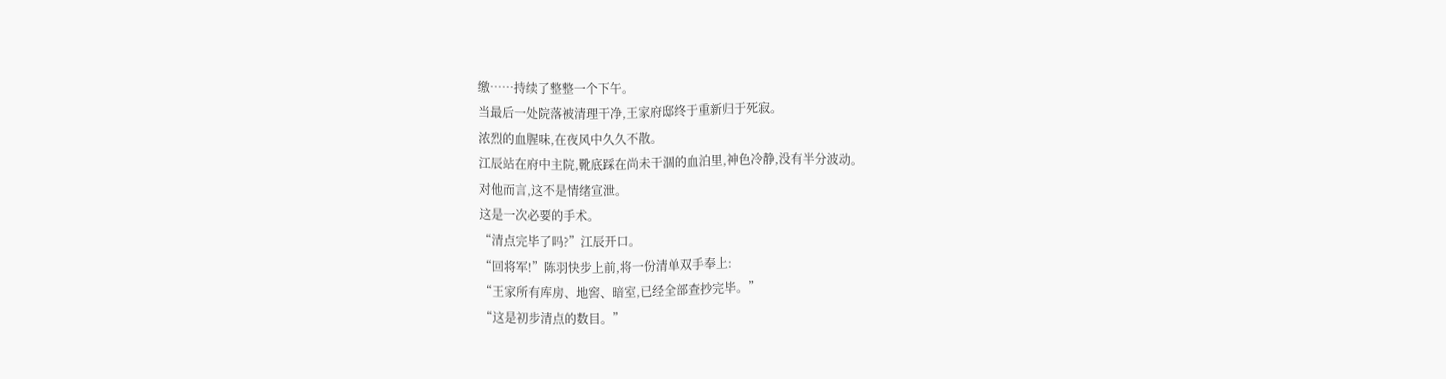缴……持续了整整一个下午。
当最后一处院落被清理干净,王家府邸终于重新归于死寂。
浓烈的血腥味,在夜风中久久不散。
江辰站在府中主院,靴底踩在尚未干涸的血泊里,神色冷静,没有半分波动。
对他而言,这不是情绪宣泄。
这是一次必要的手术。
“清点完毕了吗?”江辰开口。
“回将军!”陈羽快步上前,将一份清单双手奉上:
“王家所有库房、地窖、暗室,已经全部查抄完毕。”
“这是初步清点的数目。”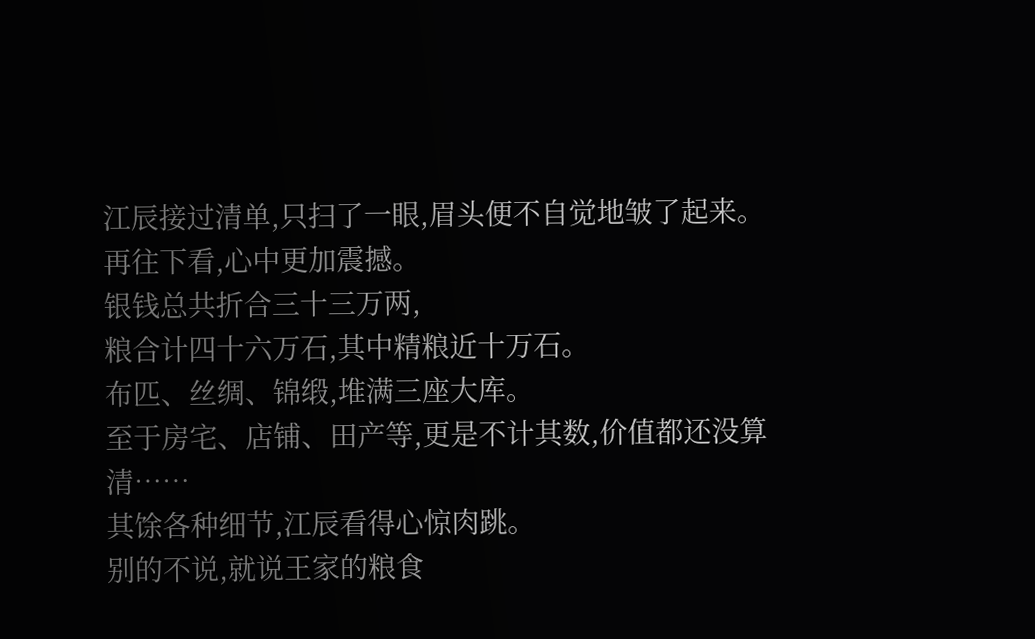江辰接过清单,只扫了一眼,眉头便不自觉地皱了起来。
再往下看,心中更加震撼。
银钱总共折合三十三万两,
粮合计四十六万石,其中精粮近十万石。
布匹、丝绸、锦缎,堆满三座大库。
至于房宅、店铺、田产等,更是不计其数,价值都还没算清……
其馀各种细节,江辰看得心惊肉跳。
别的不说,就说王家的粮食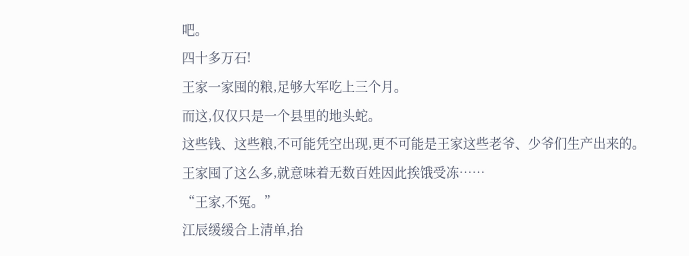吧。
四十多万石!
王家一家囤的粮,足够大军吃上三个月。
而这,仅仅只是一个县里的地头蛇。
这些钱、这些粮,不可能凭空出现,更不可能是王家这些老爷、少爷们生产出来的。
王家囤了这么多,就意味着无数百姓因此挨饿受冻……
“王家,不冤。”
江辰缓缓合上清单,抬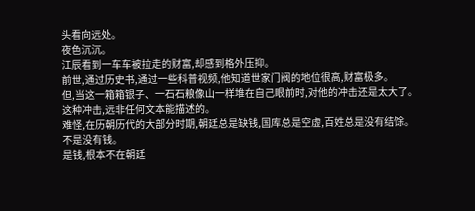头看向远处。
夜色沉沉。
江辰看到一车车被拉走的财富,却感到格外压抑。
前世,通过历史书,通过一些科普视频,他知道世家门阀的地位很高,财富极多。
但,当这一箱箱银子、一石石粮像山一样堆在自己眼前时,对他的冲击还是太大了。
这种冲击,远非任何文本能描述的。
难怪,在历朝历代的大部分时期,朝廷总是缺钱,国库总是空虚,百姓总是没有结馀。
不是没有钱。
是钱,根本不在朝廷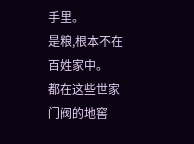手里。
是粮,根本不在百姓家中。
都在这些世家门阀的地窖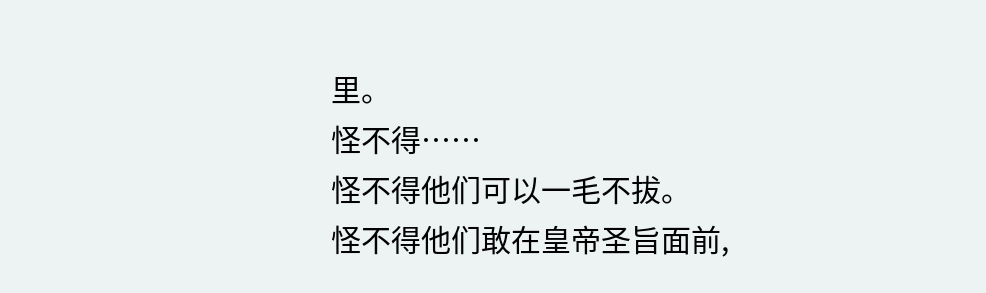里。
怪不得……
怪不得他们可以一毛不拔。
怪不得他们敢在皇帝圣旨面前,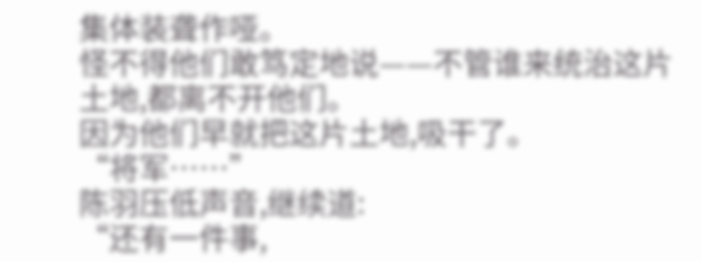集体装聋作哑。
怪不得他们敢笃定地说——不管谁来统治这片土地,都离不开他们。
因为他们早就把这片土地,吸干了。
“将军……”
陈羽压低声音,继续道:
“还有一件事,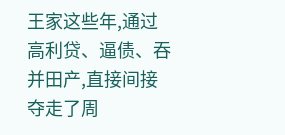王家这些年,通过高利贷、逼债、吞并田产,直接间接夺走了周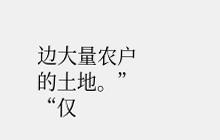边大量农户的土地。”
“仅